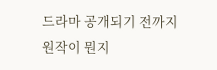드라마 공개되기 전까지
원작이 뭔지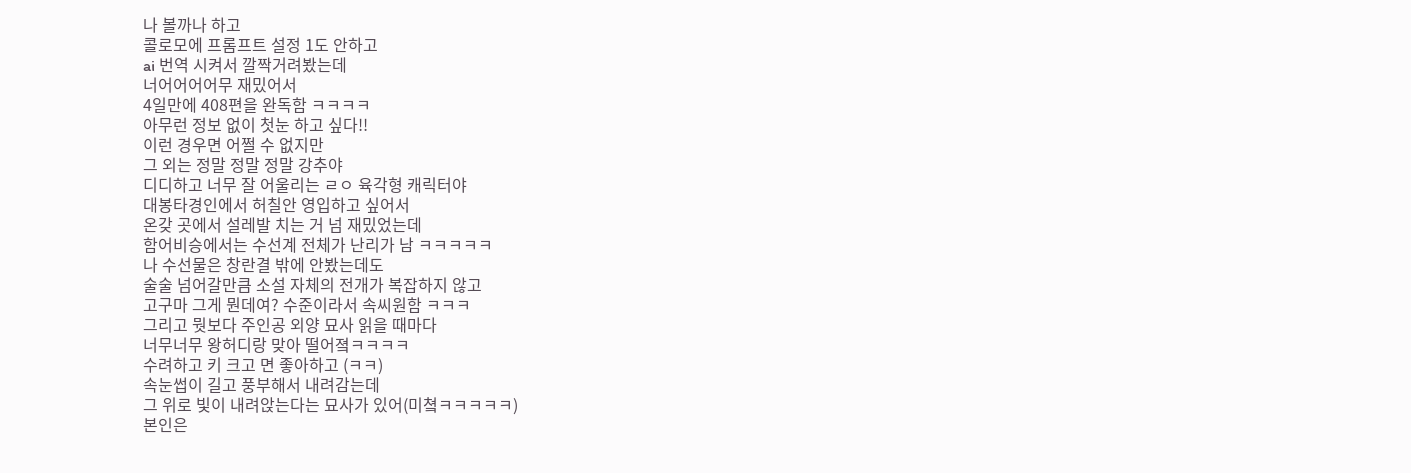나 볼까나 하고
콜로모에 프롬프트 설정 1도 안하고
ai 번역 시켜서 깔짝거려봤는데
너어어어어무 재밌어서
4일만에 408편을 완독함 ㅋㅋㅋㅋ
아무런 정보 없이 첫눈 하고 싶다!!
이런 경우면 어쩔 수 없지만
그 외는 정말 정말 정말 강추야
디디하고 너무 잘 어울리는 ㄹㅇ 육각형 캐릭터야
대봉타경인에서 허칠안 영입하고 싶어서
온갖 곳에서 설레발 치는 거 넘 재밌었는데
함어비승에서는 수선계 전체가 난리가 남 ㅋㅋㅋㅋㅋ
나 수선물은 창란결 밖에 안봤는데도
술술 넘어갈만큼 소설 자체의 전개가 복잡하지 않고
고구마 그게 뭔데여? 수준이라서 속씨원함 ㅋㅋㅋ
그리고 뭣보다 주인공 외양 묘사 읽을 때마다
너무너무 왕허디랑 맞아 떨어졐ㅋㅋㅋㅋ
수려하고 키 크고 면 좋아하고 (ㅋㅋ)
속눈썹이 길고 풍부해서 내려감는데
그 위로 빛이 내려앉는다는 묘사가 있어(미쳨ㅋㅋㅋㅋㅋ)
본인은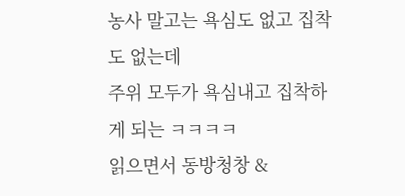농사 말고는 욕심도 없고 집착도 없는데
주위 모두가 욕심내고 집착하게 되는 ㅋㅋㅋㅋ
읽으면서 동방청창 &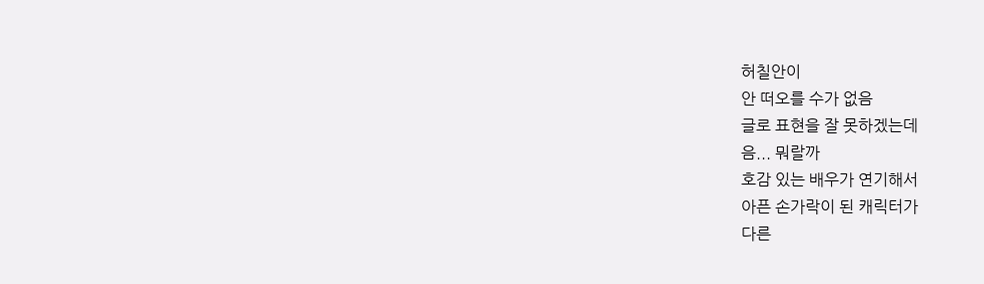허칠안이
안 떠오를 수가 없음
글로 표현을 잘 못하겠는데
음... 뭐랄까
호감 있는 배우가 연기해서
아픈 손가락이 된 캐릭터가
다른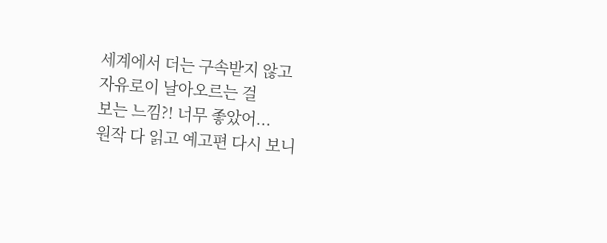세계에서 더는 구속받지 않고
자유로이 날아오르는 걸
보는 느낌?! 너무 좋았어...
원작 다 읽고 예고편 다시 보니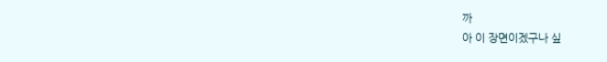까
아 이 장면이겠구나 싶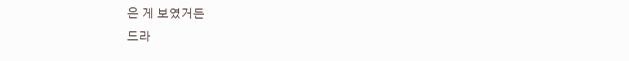은 게 보였거든
드라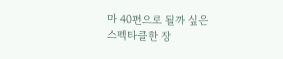마 40편으로 될까 싶은
스펙타클한 장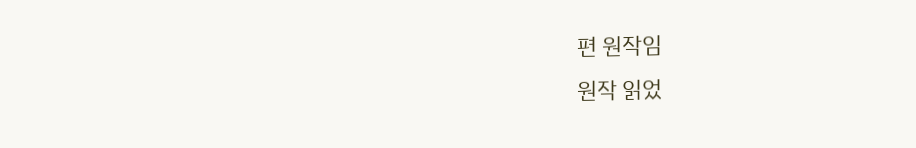편 원작임
원작 읽었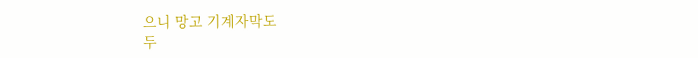으니 망고 기계자막도
두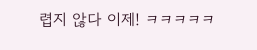렵지 않다 이제! ㅋㅋㅋㅋㅋ